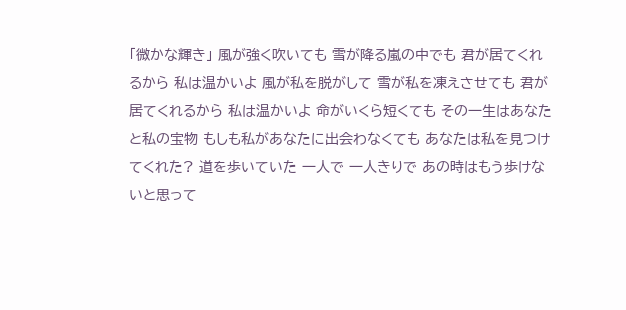「微かな輝き」 風が強く吹いても 雪が降る嵐の中でも 君が居てくれるから 私は温かいよ 風が私を脱がして 雪が私を凍えさせても 君が居てくれるから 私は温かいよ 命がいくら短くても その一生はあなたと私の宝物 もしも私があなたに出会わなくても あなたは私を見つけてくれた? 道を歩いていた 一人で 一人きりで あの時はもう歩けないと思って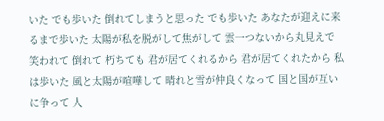いた でも歩いた 倒れてしまうと思った でも歩いた あなたが迎えに来るまで歩いた 太陽が私を脱がして焦がして 雲一つないから丸見えで 笑われて 倒れて 朽ちても 君が居てくれるから 君が居てくれたから 私は歩いた 風と太陽が喧嘩して 晴れと雪が仲良くなって 国と国が互いに争って 人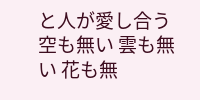と人が愛し合う 空も無い 雲も無い 花も無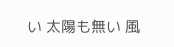い 太陽も無い 風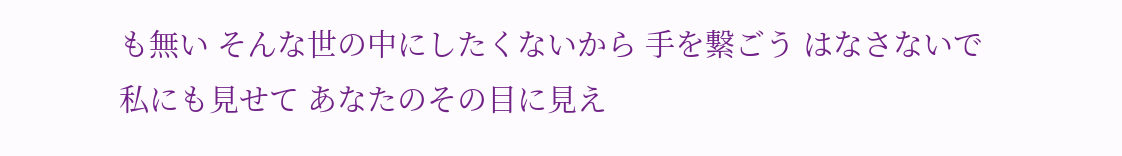も無い そんな世の中にしたくないから 手を繋ごう はなさないで 私にも見せて あなたのその目に見え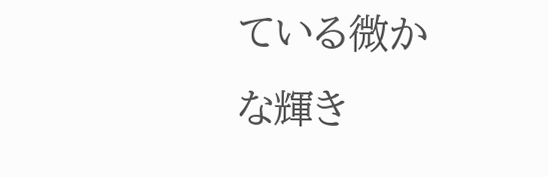ている微かな輝き